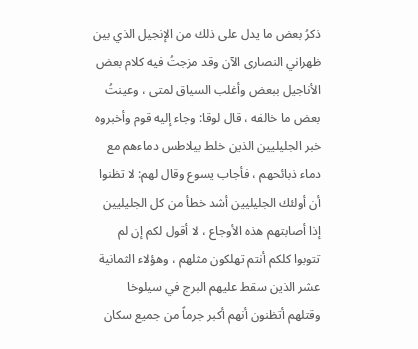ذكرُ بعض ما يدل على ذلك من الإنجيل الذي بين ظهراني النصارى الآن وقد مزجتُ فيه كلام بعض الأناجيل ببعض وأغلب السياق لمتى ، وعينتُ بعض ما خالفه ، قال لوقا: وجاء إليه قوم وأخبروه خبر الجليليين الذين خلط بيلاطس دماءهم مع دماء ذبائحهم ، فأجاب يسوع وقال لهم: لا تظنوا أن أولئك الجليليين أشد خطأ من كل الجليليين إذا أصابتهم هذه الأوجاع ، لا أقول لكم إن لم تتوبوا كلكم أنتم تهلكون مثلهم ، وهؤلاء الثمانية عشر الذين سقط عليهم البرج في سيلوخا وقتلهم أتظنون أنهم أكبر جرماً من جميع سكان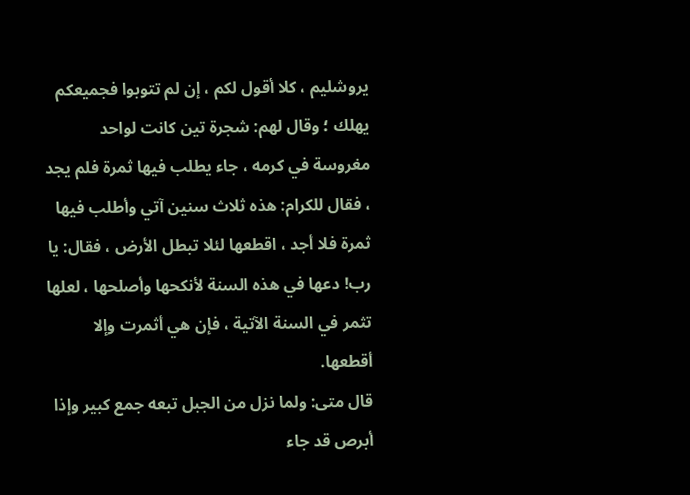يروشليم ، كلا أقول لكم ، إن لم تتوبوا فجميعكم يهلك ؛ وقال لهم: شجرة تين كانت لواحد مغروسة في كرمه ، جاء يطلب فيها ثمرة فلم يجد ، فقال للكرام: هذه ثلاث سنين آتي وأطلب فيها ثمرة فلا أجد ، اقطعها لئلا تبطل الأرض ، فقال: يا رب! دعها في هذه السنة لأنكحها وأصلحها ، لعلها تثمر في السنة الآتية ، فإن هي أثمرت وإلا أقطعها.
قال متى: ولما نزل من الجبل تبعه جمع كبير وإذا أبرص قد جاء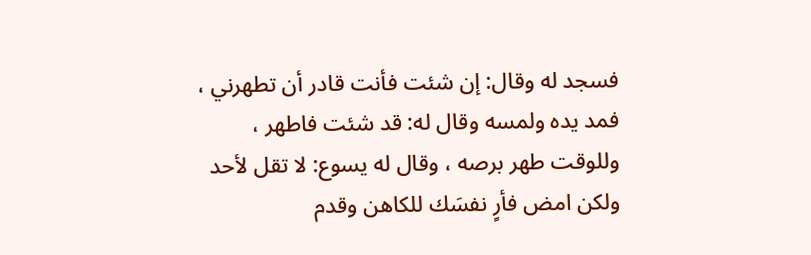فسجد له وقال: إن شئت فأنت قادر أن تطهرني ، فمد يده ولمسه وقال له: قد شئت فاطهر ، وللوقت طهر برصه ، وقال له يسوع: لا تقل لأحد ولكن امض فأرٍ نفسَك للكاهن وقدم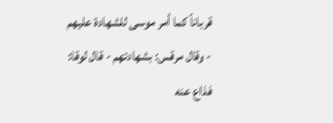قرباناً كما أمر موسى للشهادة عليهم - وقال مرقس: بشهادتهم - قال لوقا: فذاع عنه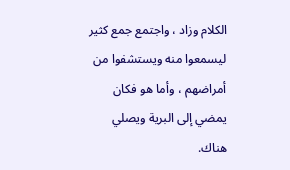الكلام وزاد ، واجتمع جمع كثير ليسمعوا منه ويستشفوا من أمراضهم ، وأما هو فكان يمضي إلى البرية ويصلي هناك.